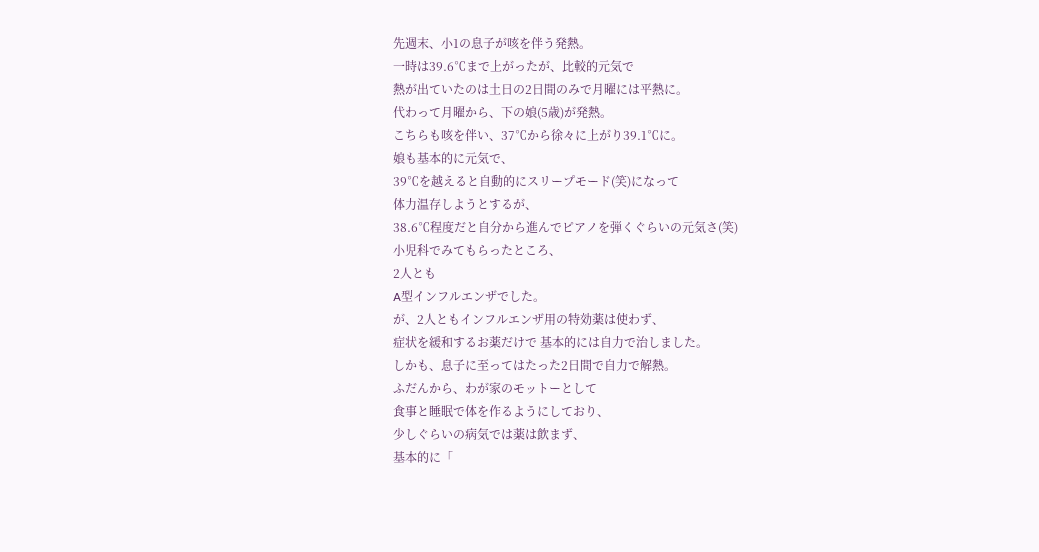先週末、小1の息子が咳を伴う発熱。
一時は39.6℃まで上がったが、比較的元気で
熱が出ていたのは土日の2日間のみで月曜には平熱に。
代わって月曜から、下の娘(5歳)が発熱。
こちらも咳を伴い、37℃から徐々に上がり39.1℃に。
娘も基本的に元気で、
39℃を越えると自動的にスリープモード(笑)になって
体力温存しようとするが、
38.6℃程度だと自分から進んでピアノを弾くぐらいの元気さ(笑)
小児科でみてもらったところ、
2人とも
A型インフルエンザでした。
が、2人ともインフルエンザ用の特効薬は使わず、
症状を緩和するお薬だけで 基本的には自力で治しました。
しかも、息子に至ってはたった2日間で自力で解熱。
ふだんから、わが家のモットーとして
食事と睡眠で体を作るようにしており、
少しぐらいの病気では薬は飲まず、
基本的に「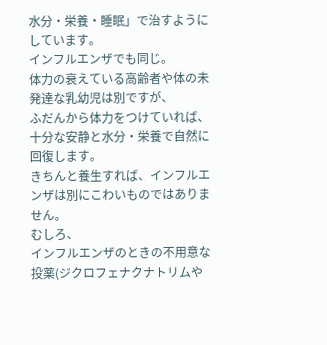水分・栄養・睡眠」で治すようにしています。
インフルエンザでも同じ。
体力の衰えている高齢者や体の未発達な乳幼児は別ですが、
ふだんから体力をつけていれば、
十分な安静と水分・栄養で自然に回復します。
きちんと養生すれば、インフルエンザは別にこわいものではありません。
むしろ、
インフルエンザのときの不用意な投薬(ジクロフェナクナトリムや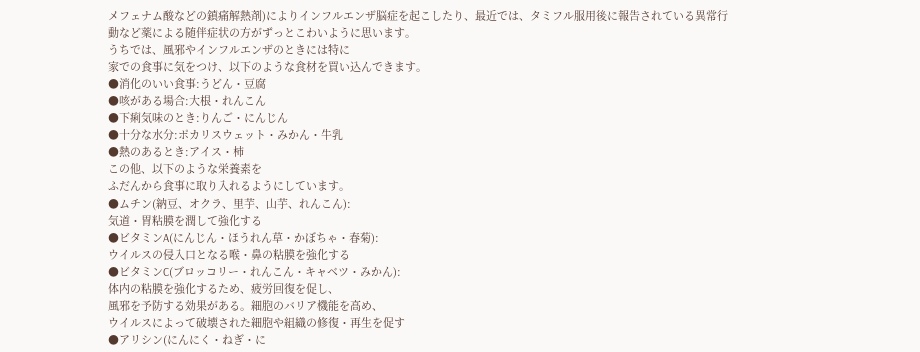メフェナム酸などの鎮痛解熱剤)によりインフルエンザ脳症を起こしたり、最近では、タミフル服用後に報告されている異常行動など薬による随伴症状の方がずっとこわいように思います。
うちでは、風邪やインフルエンザのときには特に
家での食事に気をつけ、以下のような食材を買い込んできます。
●消化のいい食事:うどん・豆腐
●咳がある場合:大根・れんこん
●下痢気味のとき:りんご・にんじん
●十分な水分:ポカリスウェット・みかん・牛乳
●熱のあるとき:アイス・柿
この他、以下のような栄養素を
ふだんから食事に取り入れるようにしています。
●ムチン(納豆、オクラ、里芋、山芋、れんこん):
気道・胃粘膜を潤して強化する
●ビタミンA(にんじん・ほうれん草・かぼちゃ・春菊):
ウイルスの侵入口となる喉・鼻の粘膜を強化する
●ビタミンC(ブロッコリー・れんこん・キャベツ・みかん):
体内の粘膜を強化するため、疲労回復を促し、
風邪を予防する効果がある。細胞のバリア機能を高め、
ウイルスによって破壊された細胞や組織の修復・再生を促す
●アリシン(にんにく・ねぎ・に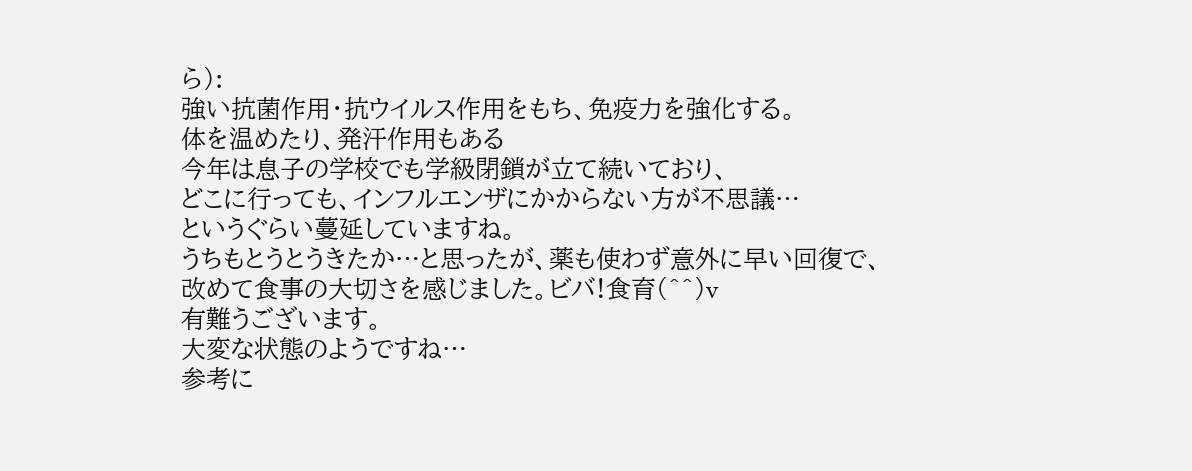ら):
強い抗菌作用・抗ウイルス作用をもち、免疫力を強化する。
体を温めたり、発汗作用もある
今年は息子の学校でも学級閉鎖が立て続いており、
どこに行っても、インフルエンザにかからない方が不思議…
というぐらい蔓延していますね。
うちもとうとうきたか…と思ったが、薬も使わず意外に早い回復で、
改めて食事の大切さを感じました。ビバ!食育(^^)v
有難うございます。
大変な状態のようですね…
参考に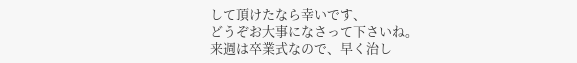して頂けたなら幸いです、
どうぞお大事になさって下さいね。
来週は卒業式なので、早く治し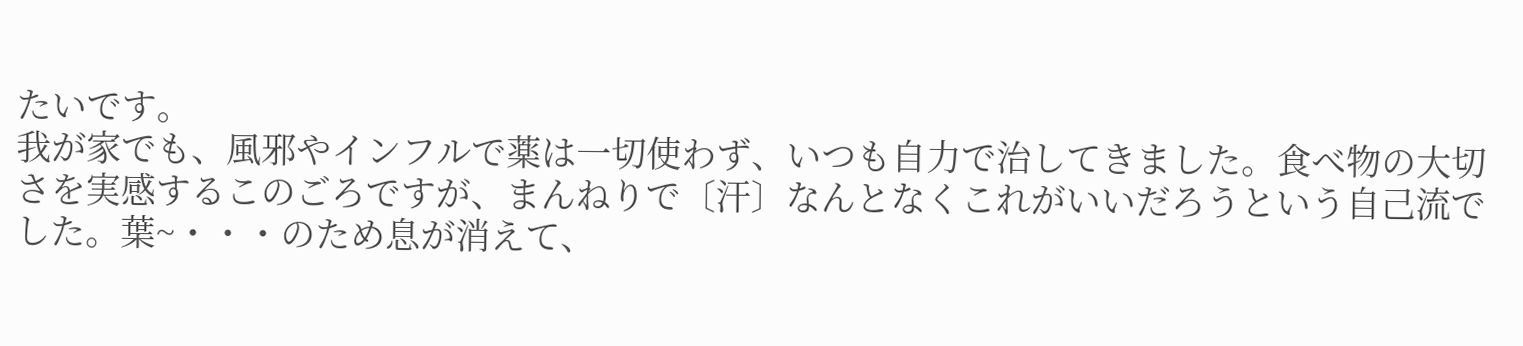たいです。
我が家でも、風邪やインフルで薬は一切使わず、いつも自力で治してきました。食べ物の大切さを実感するこのごろですが、まんねりで〔汗〕なんとなくこれがいいだろうという自己流でした。葉~・・・のため息が消えて、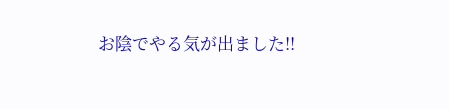お陰でやる気が出ました!!